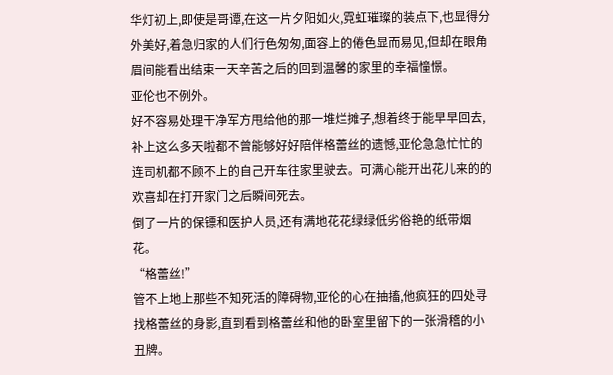华灯初上,即使是哥谭,在这一片夕阳如火,霓虹璀璨的装点下,也显得分外美好,着急归家的人们行色匆匆,面容上的倦色显而易见,但却在眼角眉间能看出结束一天辛苦之后的回到温馨的家里的幸福憧憬。
亚伦也不例外。
好不容易处理干净军方甩给他的那一堆烂摊子,想着终于能早早回去,补上这么多天啦都不曾能够好好陪伴格蕾丝的遗憾,亚伦急急忙忙的连司机都不顾不上的自己开车往家里驶去。可满心能开出花儿来的的欢喜却在打开家门之后瞬间死去。
倒了一片的保镖和医护人员,还有满地花花绿绿低劣俗艳的纸带烟花。
“格蕾丝!”
管不上地上那些不知死活的障碍物,亚伦的心在抽搐,他疯狂的四处寻找格蕾丝的身影,直到看到格蕾丝和他的卧室里留下的一张滑稽的小丑牌。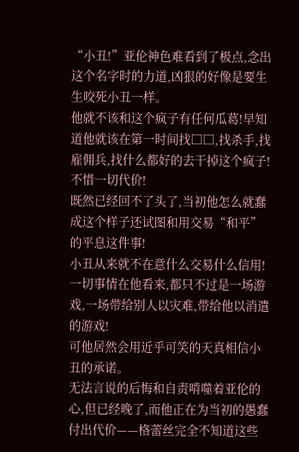“小丑!”亚伦神色难看到了极点,念出这个名字时的力道,凶狠的好像是要生生咬死小丑一样。
他就不该和这个疯子有任何瓜葛!早知道他就该在第一时间找□□,找杀手,找雇佣兵,找什么都好的去干掉这个疯子!不惜一切代价!
既然已经回不了头了,当初他怎么就蠢成这个样子还试图和用交易“和平”的平息这件事!
小丑从来就不在意什么交易什么信用!一切事情在他看来,都只不过是一场游戏,一场带给别人以灾难,带给他以消遣的游戏!
可他居然会用近乎可笑的天真相信小丑的承诺。
无法言说的后悔和自责啃噬着亚伦的心,但已经晚了,而他正在为当初的愚蠢付出代价——格蕾丝完全不知道这些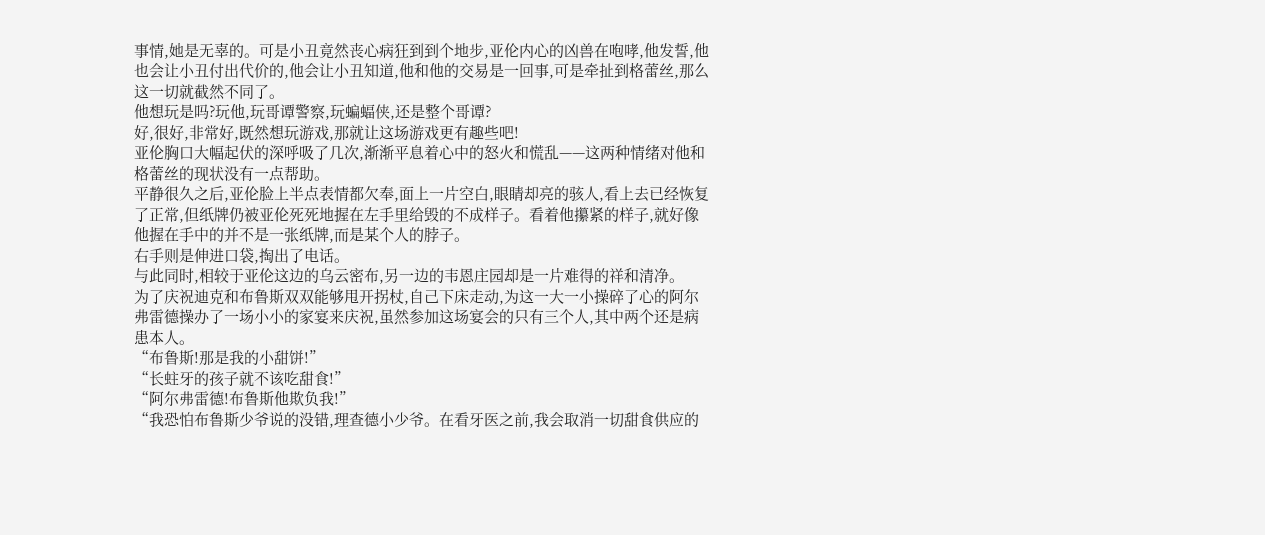事情,她是无辜的。可是小丑竟然丧心病狂到到个地步,亚伦内心的凶兽在咆哮,他发誓,他也会让小丑付出代价的,他会让小丑知道,他和他的交易是一回事,可是牵扯到格蕾丝,那么这一切就截然不同了。
他想玩是吗?玩他,玩哥谭警察,玩蝙蝠侠,还是整个哥谭?
好,很好,非常好,既然想玩游戏,那就让这场游戏更有趣些吧!
亚伦胸口大幅起伏的深呼吸了几次,渐渐平息着心中的怒火和慌乱——这两种情绪对他和格蕾丝的现状没有一点帮助。
平静很久之后,亚伦脸上半点表情都欠奉,面上一片空白,眼睛却亮的骇人,看上去已经恢复了正常,但纸牌仍被亚伦死死地握在左手里给毁的不成样子。看着他攥紧的样子,就好像他握在手中的并不是一张纸牌,而是某个人的脖子。
右手则是伸进口袋,掏出了电话。
与此同时,相较于亚伦这边的乌云密布,另一边的韦恩庄园却是一片难得的祥和清净。
为了庆祝迪克和布鲁斯双双能够甩开拐杖,自己下床走动,为这一大一小操碎了心的阿尔弗雷德操办了一场小小的家宴来庆祝,虽然参加这场宴会的只有三个人,其中两个还是病患本人。
“布鲁斯!那是我的小甜饼!”
“长蛀牙的孩子就不该吃甜食!”
“阿尔弗雷德!布鲁斯他欺负我!”
“我恐怕布鲁斯少爷说的没错,理查德小少爷。在看牙医之前,我会取消一切甜食供应的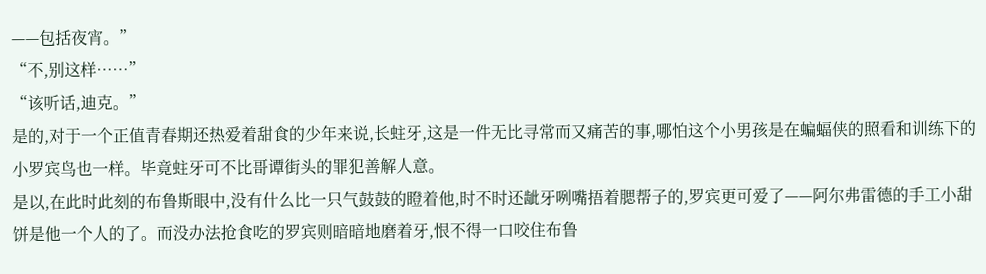——包括夜宵。”
“不,别这样……”
“该听话,迪克。”
是的,对于一个正值青春期还热爱着甜食的少年来说,长蛀牙,这是一件无比寻常而又痛苦的事,哪怕这个小男孩是在蝙蝠侠的照看和训练下的小罗宾鸟也一样。毕竟蛀牙可不比哥谭街头的罪犯善解人意。
是以,在此时此刻的布鲁斯眼中,没有什么比一只气鼓鼓的瞪着他,时不时还龇牙咧嘴捂着腮帮子的,罗宾更可爱了——阿尔弗雷德的手工小甜饼是他一个人的了。而没办法抢食吃的罗宾则暗暗地磨着牙,恨不得一口咬住布鲁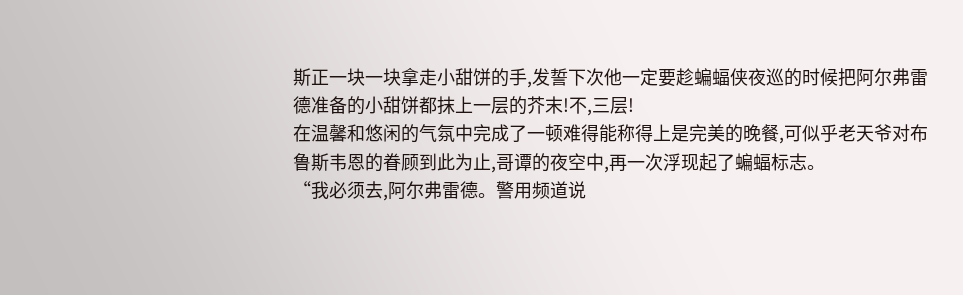斯正一块一块拿走小甜饼的手,发誓下次他一定要趁蝙蝠侠夜巡的时候把阿尔弗雷德准备的小甜饼都抹上一层的芥末!不,三层!
在温馨和悠闲的气氛中完成了一顿难得能称得上是完美的晚餐,可似乎老天爷对布鲁斯韦恩的眷顾到此为止,哥谭的夜空中,再一次浮现起了蝙蝠标志。
“我必须去,阿尔弗雷德。警用频道说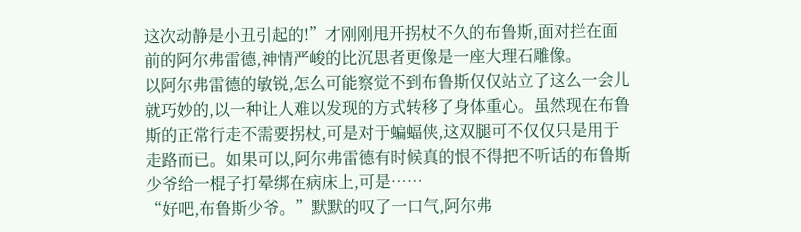这次动静是小丑引起的!”才刚刚甩开拐杖不久的布鲁斯,面对拦在面前的阿尔弗雷德,神情严峻的比沉思者更像是一座大理石雕像。
以阿尔弗雷德的敏锐,怎么可能察觉不到布鲁斯仅仅站立了这么一会儿就巧妙的,以一种让人难以发现的方式转移了身体重心。虽然现在布鲁斯的正常行走不需要拐杖,可是对于蝙蝠侠,这双腿可不仅仅只是用于走路而已。如果可以,阿尔弗雷德有时候真的恨不得把不听话的布鲁斯少爷给一棍子打晕绑在病床上,可是……
“好吧,布鲁斯少爷。”默默的叹了一口气,阿尔弗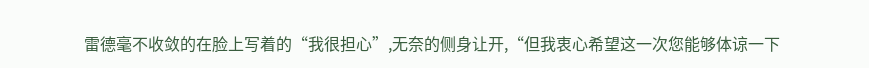雷德毫不收敛的在脸上写着的“我很担心”,无奈的侧身让开,“但我衷心希望这一次您能够体谅一下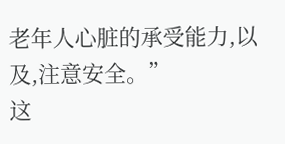老年人心脏的承受能力,以及,注意安全。”
这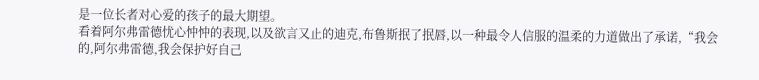是一位长者对心爱的孩子的最大期望。
看着阿尔弗雷德忧心忡忡的表现,以及欲言又止的迪克,布鲁斯抿了抿唇,以一种最令人信服的温柔的力道做出了承诺,“我会的,阿尔弗雷德,我会保护好自己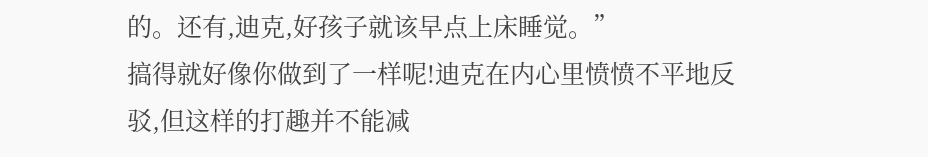的。还有,迪克,好孩子就该早点上床睡觉。”
搞得就好像你做到了一样呢!迪克在内心里愤愤不平地反驳,但这样的打趣并不能减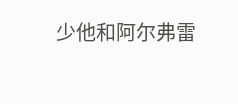少他和阿尔弗雷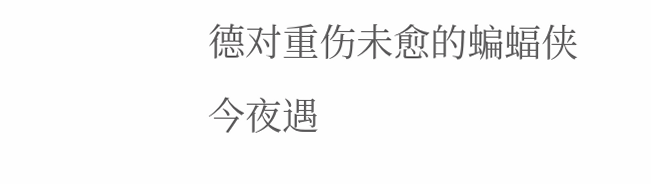德对重伤未愈的蝙蝠侠今夜遇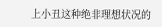上小丑这种绝非理想状况的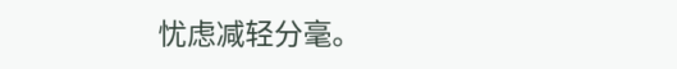忧虑减轻分毫。